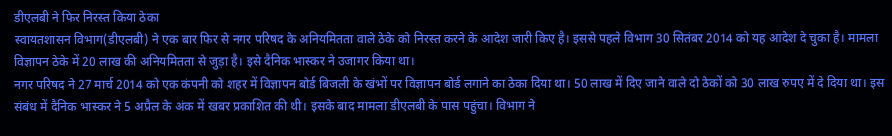डीएलबी ने फिर निरस्त किया ठेका
स्वायतशासन विभाग(डीएलबी) ने एक बार फिर से नगर परिषद के अनियमितता वाले ठेके को निरस्त करने के आदेश जारी किए है। इससे पहले विभाग 30 सितंबर 2014 को यह आदेश दे चुका है। मामला विज्ञापन ठेके में 20 लाख की अनियमितता से जुड़ा है। इसे दैनिक भास्कर ने उजागर किया था।
नगर परिषद ने 27 मार्च 2014 को एक कंपनी को शहर में विज्ञापन बोर्ड बिजली के खंभों पर विज्ञापन बोर्ड लगाने का ठेका दिया था। 50 लाख में दिए जाने वाले दो ठेकों को 30 लाख रुपए में दे दिया था। इस संबंध में दैनिक भास्कर ने 5 अप्रैल के अंक में खबर प्रकाशित की थी। इसके बाद मामला डीएलबी के पास पहुंचा। विभाग ने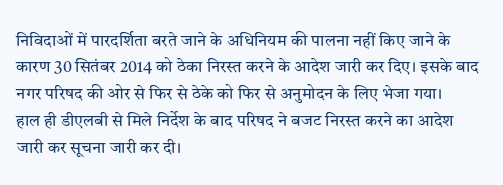निविदाओं में पारदर्शिता बरते जाने के अधिनियम की पालना नहीं किए जाने के कारण 30 सितंबर 2014 को ठेका निरस्त करने के आदेश जारी कर दिए। इसके बाद नगर परिषद की ओर से फिर से ठेके को फिर से अनुमोदन के लिए भेजा गया।
हाल ही डीएलबी से मिले निर्देश के बाद परिषद ने बजट निरस्त करने का आदेश जारी कर सूचना जारी कर दी।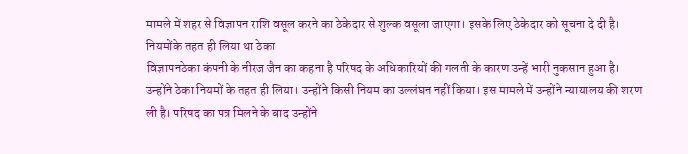मामले में शहर से विज्ञापन राशि वसूल करने का ठेकेदार से शुल्क वसूला जाएगा। इसके लिए ठेकेदार को सूचना दे दी है।
नियमोंके तहत ही लिया था ठेका
विज्ञापनठेका कंपनी के नीरज जैन का कहना है परिषद के अधिकारियों की गलती के कारण उन्हें भारी नुकसान हुआ है। उन्होंने ठेका नियमों के तहत ही लिया। उन्होंने किसी नियम का उल्लंघन नहीं किया। इस मामले में उन्होंने न्यायालय की शरण ली है। परिषद का पत्र मिलने के बाद उन्होंने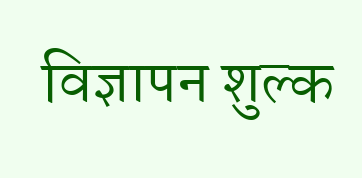विज्ञापन शुल्क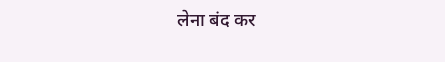लेना बंद कर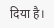दिया है।